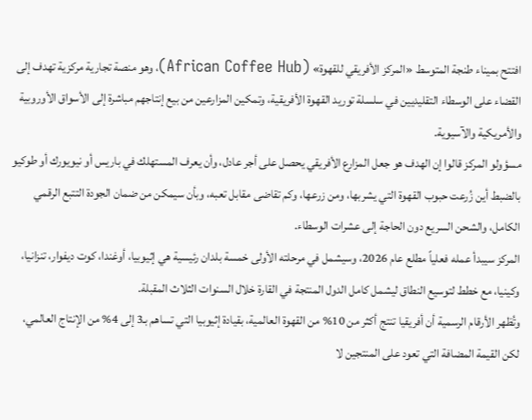افتتح بميناء طنجة المتوسط «المركز الأفريقي للقهوة» (African Coffee Hub)، وهو منصة تجارية مركزية تهدف إلى القضاء على الوسطاء التقليديين في سلسلة توريد القهوة الأفريقية، وتمكين المزارعين من بيع إنتاجهم مباشرة إلى الأسواق الأوروبية والأمريكية والآسيوية.
مسؤولو المركز قالوا إن الهدف هو جعل المزارع الأفريقي يحصل على أجر عادل، وأن يعرف المستهلك في باريس أو نيويورك أو طوكيو بالضبط أين زُرعت حبوب القهوة التي يشربها، ومن زرعها، وكم تقاضى مقابل تعبه، وبأن سيمكن من ضمان الجودة التتبع الرقمي الكامل، والشحن السريع دون الحاجة إلى عشرات الوسطاء.
المركز سيبدأ عمله فعلياً مطلع عام 2026، وسيشمل في مرحلته الأولى خمسة بلدان رئيسية هي إثيوبيا، أوغندا، كوت ديفوار، تنزانيا، وكينيا، مع خطط لتوسيع النطاق ليشمل كامل الدول المنتجة في القارة خلال السنوات الثلاث المقبلة.
وتُظهر الأرقام الرسمية أن أفريقيا تنتج أكثر من 10% من القهوة العالمية، بقيادة إثيوبيا التي تساهم بـ3 إلى 4% من الإنتاج العالمي، لكن القيمة المضافة التي تعود على المنتجين لا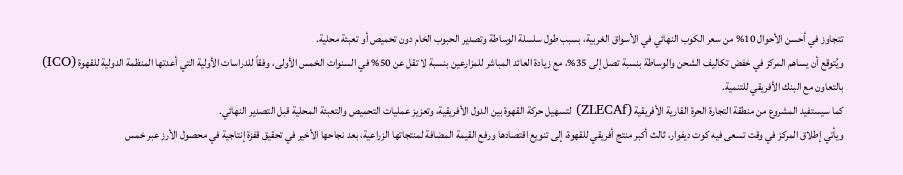تتجاوز في أحسن الأحوال 10% من سعر الكوب النهائي في الأسواق الغربية، بسبب طول سلسلة الوساطة وتصدير الحبوب الخام دون تحميص أو تعبئة محلية.
ويُتوقع أن يساهم المركز في خفض تكاليف الشحن والوساطة بنسبة تصل إلى 35%، مع زيادة العائد المباشر للمزارعين بنسبة لا تقل عن 50% في السنوات الخمس الأولى، وفقاً للدراسات الأولية التي أعدتها المنظمة الدولية للقهوة (ICO) بالتعاون مع البنك الأفريقي للتنمية.
كما سيستفيد المشروع من منطقة التجارة الحرة القارية الأفريقية (ZLECAf) لتسهيل حركة القهوة بين الدول الأفريقية، وتعزيز عمليات التحميص والتعبئة المحلية قبل التصدير النهائي.
ويأتي إطلاق المركز في وقت تسعى فيه كوت ديفوار، ثالث أكبر منتج أفريقي للقهوة، إلى تنويع اقتصادها ورفع القيمة المضافة لمنتجاتها الزراعية، بعد نجاحها الأخير في تحقيق قفزة إنتاجية في محصول الأرز عبر خمس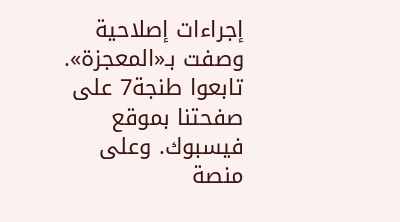إجراءات إصلاحية وصفت بـ«المعجزة».
تابعوا طنجة7 على صفحتنا بموقع فيسبوك. وعلى منصة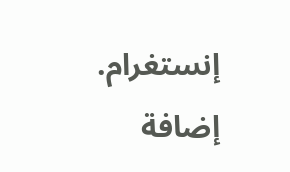إنستغرام. إضافة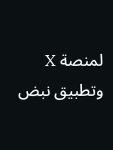لمنصة X وتطبيق نبض